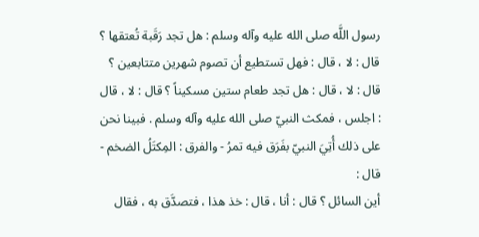رسول اللَّه صلى الله عليه وآله وسلم : هل تجد رَقَبة تُعتقها ؟ قال : لا ، قال : فهل تستطيع أن تصوم شهرين متتابعين ؟ قال : لا ، قال : هل تجد طعام ستين مسكيناً ؟ قال : لا ، قال : اجلس ، فمكث النبيّ صلى الله عليه وآله وسلم . فبينا نحن على ذلك أُتِيَ النبيّ بفَرَق فيه تمرُ - والفرق : المِكتَلُ الضخم - قال :
أين السائل ؟ قال : أنا ، قال : خذ هذا ، فتصدَّق به ، فقال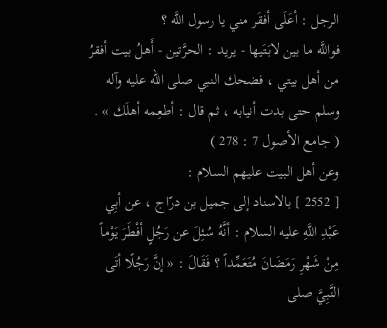الرجل : أعَلَى أفقَر مني يا رسول اللَّه ؟
فواللَّه ما بين لابَتَيها - يريد : الحرَّتين - أَهلُ بيت أفقرُ من أهل بيتي ، فضحك النبي صلى الله عليه وآله وسلم حتى بدت أنيابه ، ثم قال : أطعِمه أهلَك » .
( جامع الأصول 7 : 278 )
وعن أهل البيت عليهم السلام :
[ 2552 ] بالاسناد إلى جميل بن درّاج ، عن أبِي عَبْدِ اللَّهِ عليه السلام : أنَّهُ سُئِلَ عن رَجُلٍ أفْطَرَ يَوْماً مِنْ شَهْرِ رَمَضَانَ مُتَعَمِّداً ؟ فَقَالَ : « إنَّ رَجُلًا أتَى النَّبِيَّ صلى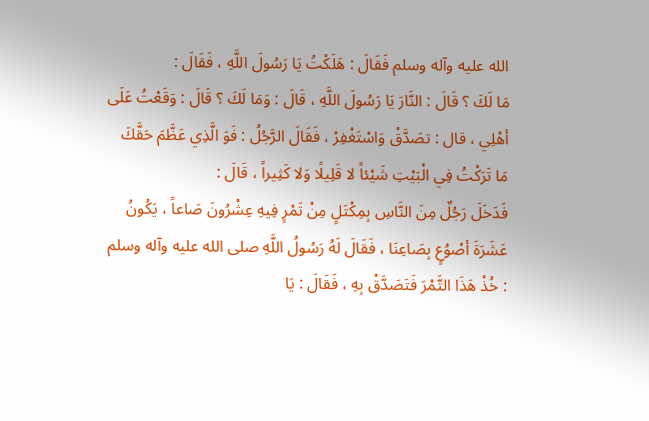الله عليه وآله وسلم فَقَالَ : هَلَكْتُ يَا رَسُولَ اللَّهِ ، فَقَالَ :
مَا لَكَ ؟ قَالَ : النَّارَ يَا رَسُولَ اللَّهِ ، قَالَ : وَمَا لَكَ ؟ قَالَ : وَقَعْتُ عَلَى أهْلِي ، قال : تصَدَّقْ وَاسْتَغْفِرْ ، فَقَالَ الرَّجُلُ : فَوَ الَّذِي عَظَّمَ حَقَّكَ مَا تَرَكْتُ فِي الْبَيْتِ شَيْئاً لا قَلِيلًا وَلا كَثِيراً ، قَالَ :
فَدَخَلَ رَجُلٌ مِنَ النَّاسِ بِمِكْتَلٍ مِنْ تَمْرٍ فِيهِ عِشْرُونَ صَاعاً ، يَكُونُ عَشَرَةَ أصْوُعٍ بِصَاعِنَا ، فَقَالَ لَهُ رَسُولُ اللَّهِ صلى الله عليه وآله وسلم : خُذْ هَذَا التَّمْرَ فَتَصَدَّقْ بِهِ ، فَقَالَ : يَا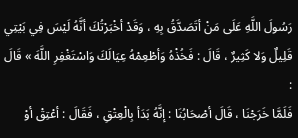رَسُولَ اللَّهِ عَلَى مَنْ أتَصَدَّقُ بِهِ ، وَقَدْ أخْبَرْتُكَ أنَّهُ لَيْسَ فِي بَيْتِي قَلِيلٌ وَلا كَثِيرٌ ، قَالَ : فَخُذْهُ وَأطْعِمْهُ عِيَالَكَ وَاسْتَغْفِرِ اللَّهَ » قَالَ :
فَلَمَّا خَرَجْنَا ، قَالَ أصْحَابُنَا : إنَّهُ بَدَأ بِالْعِتْقِ ، فَقَالَ : أعْتِقْ أوْ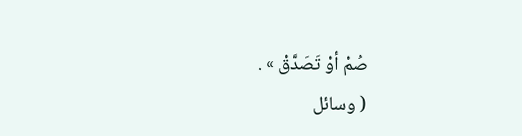صُمْ أوْ تَصَدَّقْ » .
( وسائل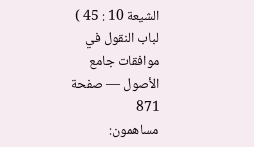الشيعة 10 : 45 )
لباب النقول في موافقات جامع الأصول — صفحة 871
مساهمون: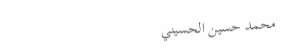محمد حسين الحسيني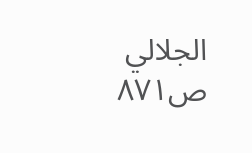الجلالي
ص٨٧١